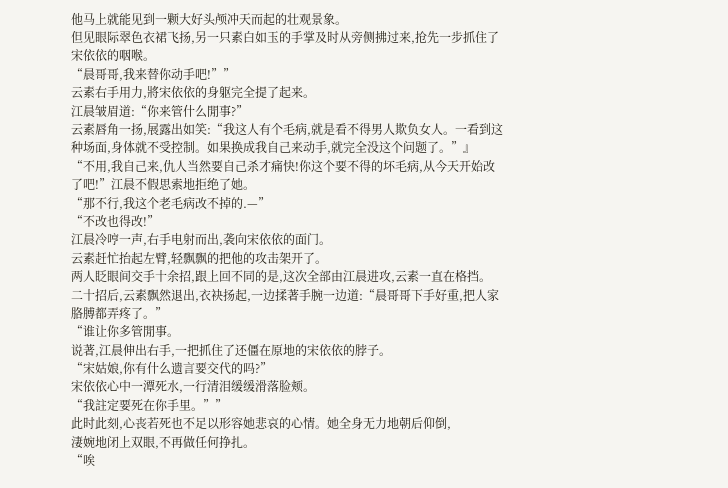他马上就能见到一颗大好头颅冲天而起的壮观景象。
但见眼际翠色衣裙飞扬,另一只素白如玉的手掌及时从旁侧拂过来,抢先一步抓住了宋依依的咽喉。
“晨哥哥,我来替你动手吧!””
云素右手用力,將宋依依的身躯完全提了起来。
江晨皱眉道:“你来管什么閒事?”
云素唇角一扬,展露出如笑:“我这人有个毛病,就是看不得男人欺负女人。一看到这种场面,身体就不受控制。如果换成我自己来动手,就完全没这个问题了。”』
“不用,我自己来,仇人当然要自己杀才痛快!你这个要不得的坏毛病,从今天开始改了吧!”江晨不假思索地拒绝了她。
“那不行,我这个老毛病改不掉的.—”
“不改也得改!”
江晨冷哼一声,右手电射而出,袭向宋依依的面门。
云素赶忙抬起左臂,轻飘飘的把他的攻击架开了。
两人眨眼间交手十余招,跟上回不同的是,这次全部由江晨进攻,云素一直在格挡。
二十招后,云素飘然退出,衣袂扬起,一边揉著手腕一边道:“晨哥哥下手好重,把人家胳膊都弄疼了。”
“谁让你多管閒事。
说著,江晨伸出右手,一把抓住了还僵在原地的宋依依的脖子。
“宋姑娘,你有什么遗言要交代的吗?”
宋依依心中一潭死水,一行清泪缓缓滑落脸颊。
“我註定要死在你手里。””
此时此刻,心丧若死也不足以形容她悲哀的心情。她全身无力地朝后仰倒,
淒婉地闭上双眼,不再做任何挣扎。
“唉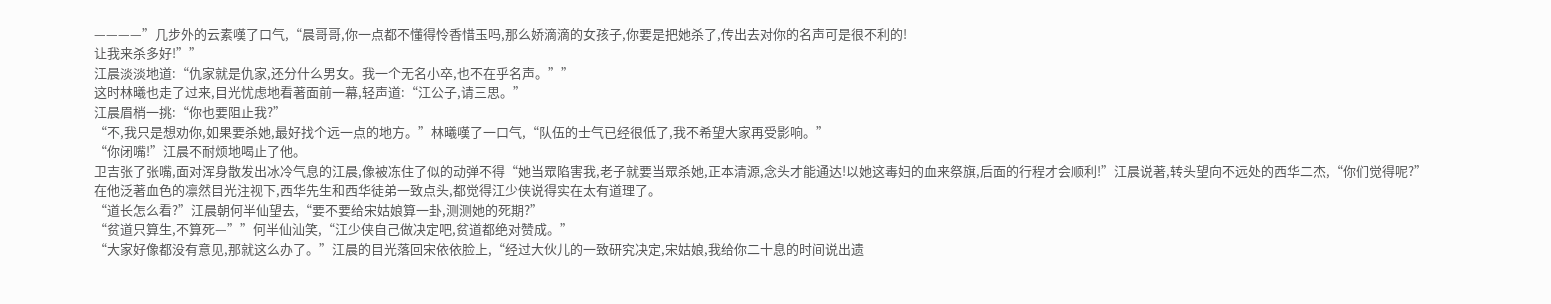————”几步外的云素嘆了口气,“晨哥哥,你一点都不懂得怜香惜玉吗,那么娇滴滴的女孩子,你要是把她杀了,传出去对你的名声可是很不利的!
让我来杀多好!””
江晨淡淡地道:“仇家就是仇家,还分什么男女。我一个无名小卒,也不在乎名声。””
这时林曦也走了过来,目光忧虑地看著面前一幕,轻声道:“江公子,请三思。”
江晨眉梢一挑:“你也要阻止我?”
“不,我只是想劝你,如果要杀她,最好找个远一点的地方。”林曦嘆了一口气,“队伍的士气已经很低了,我不希望大家再受影响。”
“你闭嘴!”江晨不耐烦地喝止了他。
卫吉张了张嘴,面对浑身散发出冰冷气息的江晨,像被冻住了似的动弹不得“她当眾陷害我,老子就要当眾杀她,正本清源,念头才能通达!以她这毒妇的血来祭旗,后面的行程才会顺利!”江晨说著,转头望向不远处的西华二杰,“你们觉得呢?”
在他泛著血色的凛然目光注视下,西华先生和西华徒弟一致点头,都觉得江少侠说得实在太有道理了。
“道长怎么看?”江晨朝何半仙望去,“要不要给宋姑娘算一卦,测测她的死期?”
“贫道只算生,不算死—””何半仙汕笑,“江少侠自己做决定吧,贫道都绝对赞成。”
“大家好像都没有意见,那就这么办了。”江晨的目光落回宋依依脸上,“经过大伙儿的一致研究决定,宋姑娘,我给你二十息的时间说出遗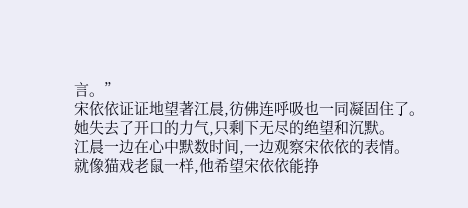言。”
宋依依证证地望著江晨,彷佛连呼吸也一同凝固住了。
她失去了开口的力气,只剩下无尽的绝望和沉默。
江晨一边在心中默数时间,一边观察宋依依的表情。
就像猫戏老鼠一样,他希望宋依依能挣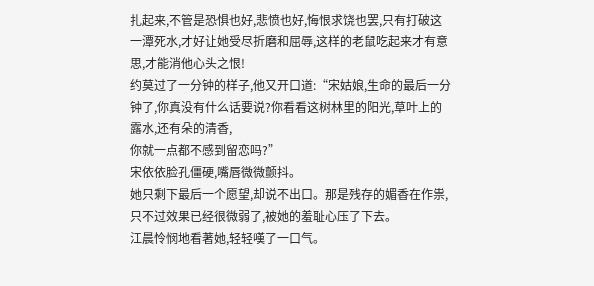扎起来,不管是恐惧也好,悲愤也好,悔恨求饶也罢,只有打破这一潭死水,才好让她受尽折磨和屈辱,这样的老鼠吃起来才有意思,才能消他心头之恨!
约莫过了一分钟的样子,他又开口道:“宋姑娘,生命的最后一分钟了,你真没有什么话要说?你看看这树林里的阳光,草叶上的露水,还有朵的清香,
你就一点都不感到留恋吗?”
宋依依脸孔僵硬,嘴唇微微颤抖。
她只剩下最后一个愿望,却说不出口。那是残存的媚香在作祟,只不过效果已经很微弱了,被她的羞耻心压了下去。
江晨怜悯地看著她,轻轻嘆了一口气。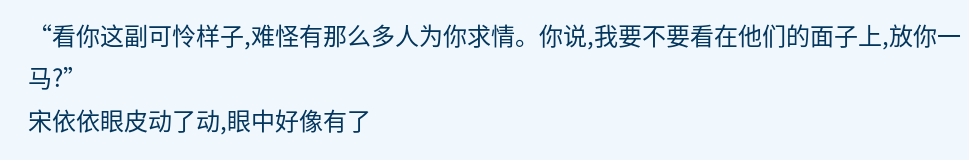“看你这副可怜样子,难怪有那么多人为你求情。你说,我要不要看在他们的面子上,放你一马?”
宋依依眼皮动了动,眼中好像有了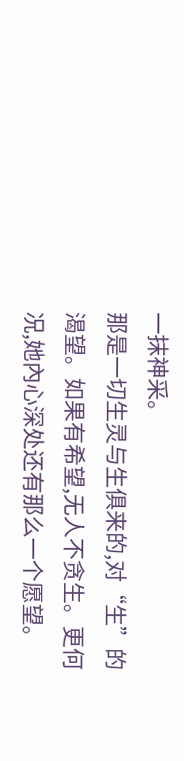一抹神采。
那是一切生灵与生俱来的,对“生”的渴望。如果有希望,无人不贪生。更何况,她內心深处还有那么一个愿望。